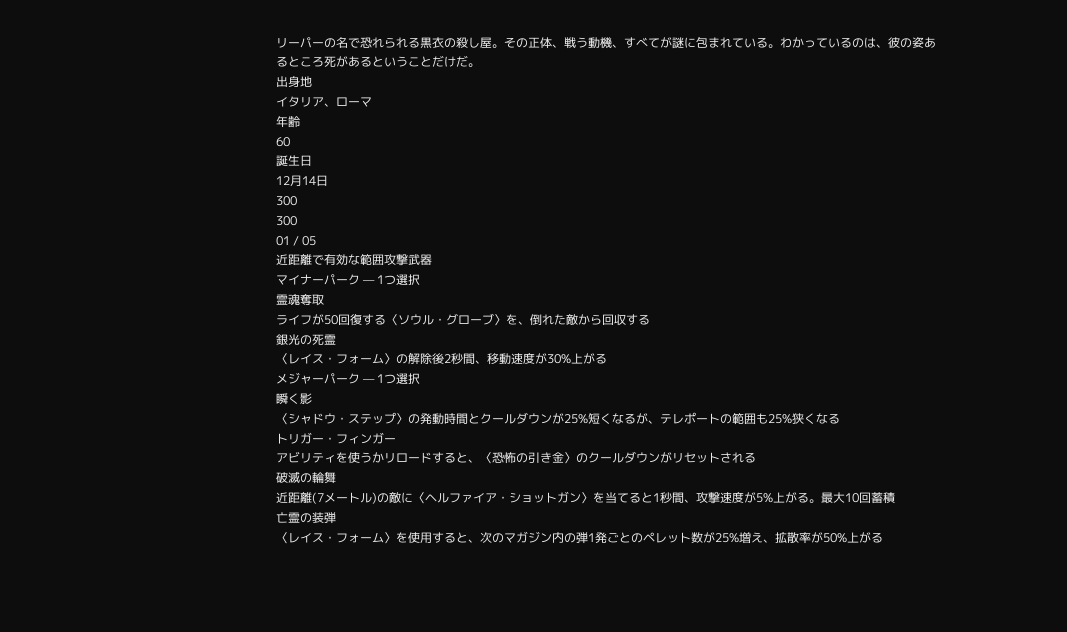リーパーの名で恐れられる黒衣の殺し屋。その正体、戦う動機、すべてが謎に包まれている。わかっているのは、彼の姿あるところ死があるということだけだ。
出身地
イタリア、ローマ
年齢
60
誕生日
12月14日
300
300
01 / 05
近距離で有効な範囲攻撃武器
マイナーパーク — 1つ選択
霊魂奪取
ライフが50回復する〈ソウル・グローブ〉を、倒れた敵から回収する
銀光の死霊
〈レイス・フォーム〉の解除後2秒間、移動速度が30%上がる
メジャーパーク — 1つ選択
瞬く影
〈シャドウ・ステップ〉の発動時間とクールダウンが25%短くなるが、テレポートの範囲も25%狭くなる
トリガー・フィンガー
アビリティを使うかリロードすると、〈恐怖の引き金〉のクールダウンがリセットされる
破滅の輪舞
近距離(7メートル)の敵に〈ヘルファイア・ショットガン〉を当てると1秒間、攻撃速度が5%上がる。最大10回蓄積
亡霊の装弾
〈レイス・フォーム〉を使用すると、次のマガジン内の弾1発ごとのペレット数が25%増え、拡散率が50%上がる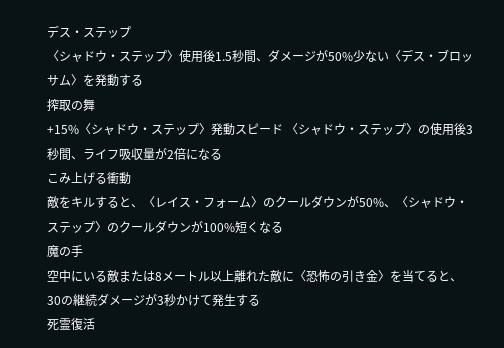デス・ステップ
〈シャドウ・ステップ〉使用後1.5秒間、ダメージが50%少ない〈デス・ブロッサム〉を発動する
搾取の舞
+15%〈シャドウ・ステップ〉発動スピード 〈シャドウ・ステップ〉の使用後3秒間、ライフ吸収量が2倍になる
こみ上げる衝動
敵をキルすると、〈レイス・フォーム〉のクールダウンが50%、〈シャドウ・ステップ〉のクールダウンが100%短くなる
魔の手
空中にいる敵または8メートル以上離れた敵に〈恐怖の引き金〉を当てると、30の継続ダメージが3秒かけて発生する
死霊復活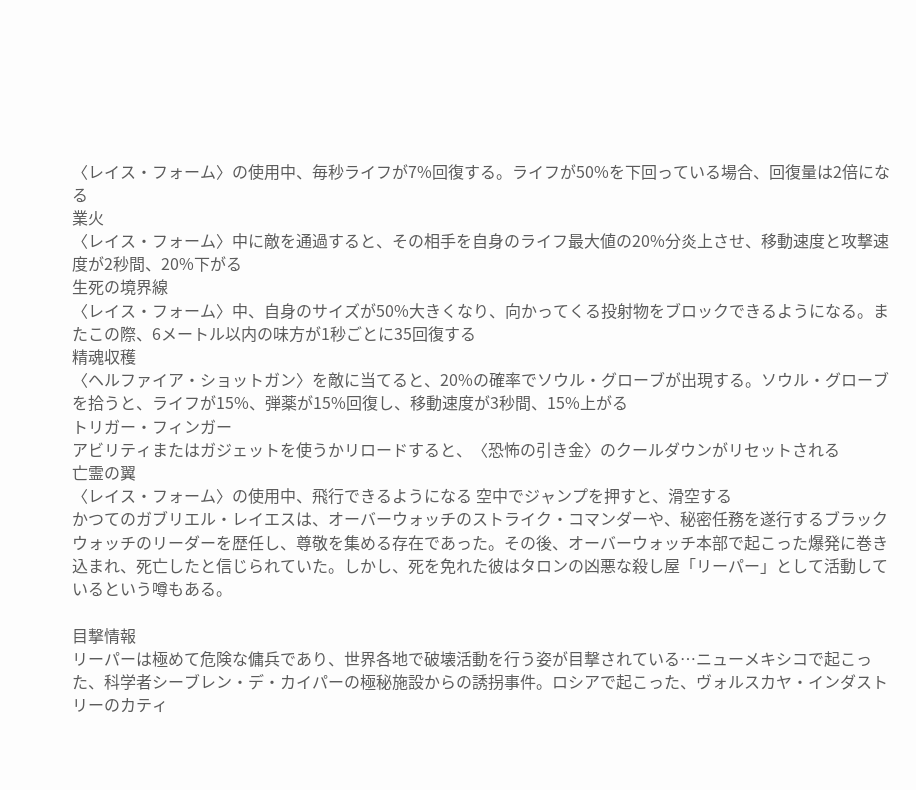〈レイス・フォーム〉の使用中、毎秒ライフが7%回復する。ライフが50%を下回っている場合、回復量は2倍になる
業火
〈レイス・フォーム〉中に敵を通過すると、その相手を自身のライフ最大値の20%分炎上させ、移動速度と攻撃速度が2秒間、20%下がる
生死の境界線
〈レイス・フォーム〉中、自身のサイズが50%大きくなり、向かってくる投射物をブロックできるようになる。またこの際、6メートル以内の味方が1秒ごとに35回復する
精魂収穫
〈ヘルファイア・ショットガン〉を敵に当てると、20%の確率でソウル・グローブが出現する。ソウル・グローブを拾うと、ライフが15%、弾薬が15%回復し、移動速度が3秒間、15%上がる
トリガー・フィンガー
アビリティまたはガジェットを使うかリロードすると、〈恐怖の引き金〉のクールダウンがリセットされる
亡霊の翼
〈レイス・フォーム〉の使用中、飛行できるようになる 空中でジャンプを押すと、滑空する
かつてのガブリエル・レイエスは、オーバーウォッチのストライク・コマンダーや、秘密任務を遂行するブラックウォッチのリーダーを歴任し、尊敬を集める存在であった。その後、オーバーウォッチ本部で起こった爆発に巻き込まれ、死亡したと信じられていた。しかし、死を免れた彼はタロンの凶悪な殺し屋「リーパー」として活動しているという噂もある。

目撃情報
リーパーは極めて危険な傭兵であり、世界各地で破壊活動を行う姿が目撃されている…ニューメキシコで起こった、科学者シーブレン・デ・カイパーの極秘施設からの誘拐事件。ロシアで起こった、ヴォルスカヤ・インダストリーのカティ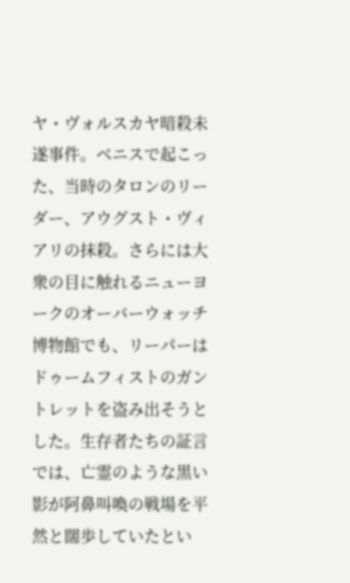ヤ・ヴォルスカヤ暗殺未遂事件。ベニスで起こった、当時のタロンのリーダー、アウグスト・ヴィアリの抹殺。さらには大衆の目に触れるニューヨークのオーバーウォッチ博物館でも、リーパーはドゥームフィストのガントレットを盗み出そうとした。生存者たちの証言では、亡霊のような黒い影が阿鼻叫喚の戦場を平然と闊歩していたとい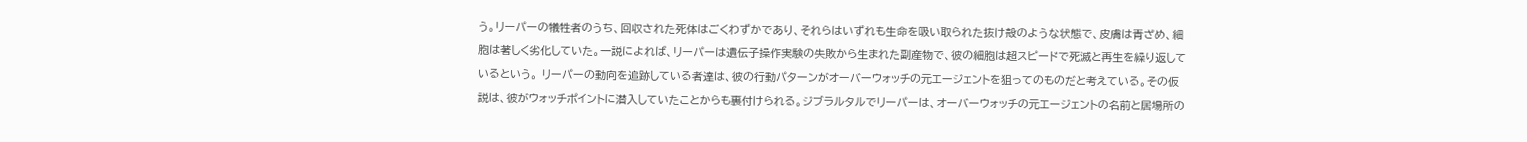う。リーパーの犠牲者のうち、回収された死体はごくわずかであり、それらはいずれも生命を吸い取られた抜け殻のような状態で、皮膚は青ざめ、細胞は著しく劣化していた。一説によれば、リーパーは遺伝子操作実験の失敗から生まれた副産物で、彼の細胞は超スピードで死滅と再生を繰り返しているという。 リーパーの動向を追跡している者達は、彼の行動パターンがオーバーウォッチの元エージェントを狙ってのものだと考えている。その仮説は、彼がウォッチポイントに潜入していたことからも裏付けられる。ジブラルタルでリーパーは、オーバーウォッチの元エージェントの名前と居場所の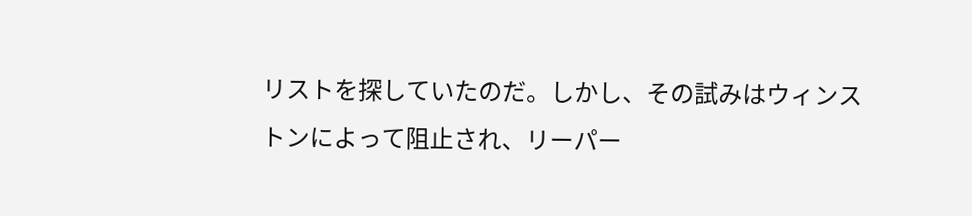リストを探していたのだ。しかし、その試みはウィンストンによって阻止され、リーパー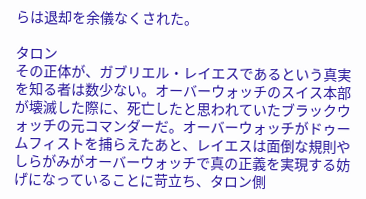らは退却を余儀なくされた。

タロン
その正体が、ガブリエル・レイエスであるという真実を知る者は数少ない。オーバーウォッチのスイス本部が壊滅した際に、死亡したと思われていたブラックウォッチの元コマンダーだ。オーバーウォッチがドゥームフィストを捕らえたあと、レイエスは面倒な規則やしらがみがオーバーウォッチで真の正義を実現する妨げになっていることに苛立ち、タロン側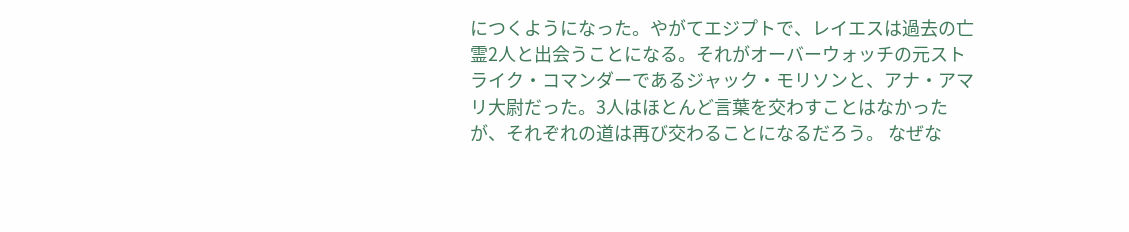につくようになった。やがてエジプトで、レイエスは過去の亡霊2人と出会うことになる。それがオーバーウォッチの元ストライク・コマンダーであるジャック・モリソンと、アナ・アマリ大尉だった。3人はほとんど言葉を交わすことはなかったが、それぞれの道は再び交わることになるだろう。 なぜな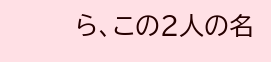ら、この2人の名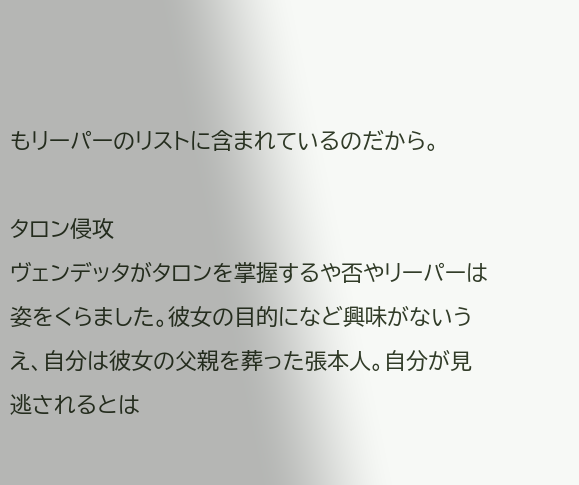もリーパーのリストに含まれているのだから。

タロン侵攻
ヴェンデッタがタロンを掌握するや否やリーパーは姿をくらました。彼女の目的になど興味がないうえ、自分は彼女の父親を葬った張本人。自分が見逃されるとは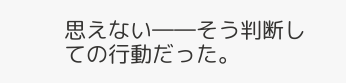思えない――そう判断しての行動だった。